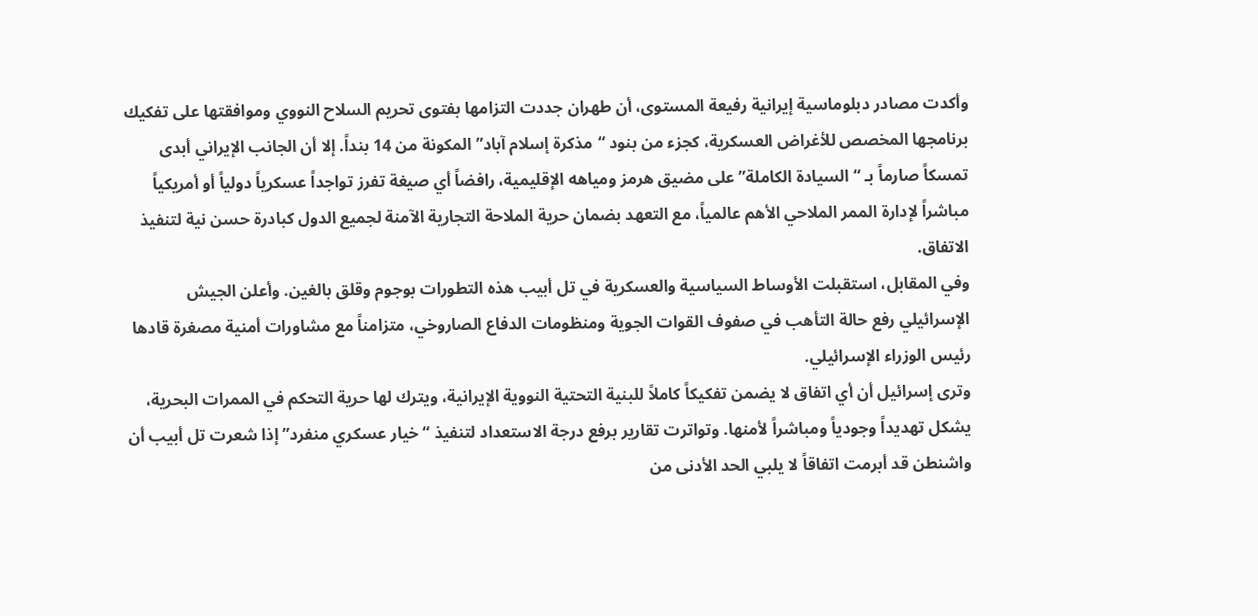وأكدت مصادر دبلوماسية إيرانية رفيعة المستوى، أن طهران جددت التزامها بفتوى تحريم السلاح النووي وموافقتها على تفكيك برنامجها المخصص للأغراض العسكرية، كجزء من بنود “مذكرة إسلام آباد” المكونة من 14 بنداً. إلا أن الجانب الإيراني أبدى تمسكاً صارماً بـ “السيادة الكاملة” على مضيق هرمز ومياهه الإقليمية، رافضاً أي صيغة تفرز تواجداً عسكرياً دولياً أو أمريكياً مباشراً لإدارة الممر الملاحي الأهم عالمياً، مع التعهد بضمان حرية الملاحة التجارية الآمنة لجميع الدول كبادرة حسن نية لتنفيذ الاتفاق.
وفي المقابل، استقبلت الأوساط السياسية والعسكرية في تل أبيب هذه التطورات بوجوم وقلق بالغين. وأعلن الجيش الإسرائيلي رفع حالة التأهب في صفوف القوات الجوية ومنظومات الدفاع الصاروخي، متزامناً مع مشاورات أمنية مصغرة قادها رئيس الوزراء الإسرائيلي.
وترى إسرائيل أن أي اتفاق لا يضمن تفكيكاً كاملاً للبنية التحتية النووية الإيرانية، ويترك لها حرية التحكم في الممرات البحرية، يشكل تهديداً وجودياً ومباشراً لأمنها. وتواترت تقارير برفع درجة الاستعداد لتنفيذ “خيار عسكري منفرد” إذا شعرت تل أبيب أن واشنطن قد أبرمت اتفاقاً لا يلبي الحد الأدنى من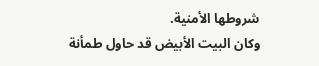شروطها الأمنية.
وكان البيت الأبيض قد حاول طمأنة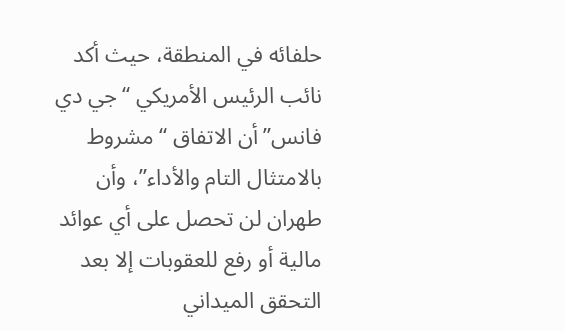حلفائه في المنطقة، حيث أكد نائب الرئيس الأمريكي “جي دي فانس” أن الاتفاق “مشروط بالامتثال التام والأداء”، وأن طهران لن تحصل على أي عوائد مالية أو رفع للعقوبات إلا بعد التحقق الميداني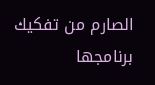الصارم من تفكيك برنامجها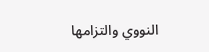النووي والتزامها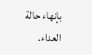بإنهاء حالة العداء.